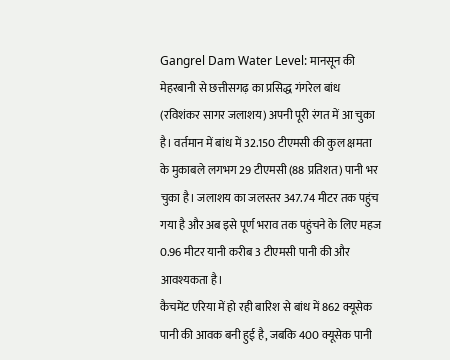Gangrel Dam Water Level: मानसून की मेहरबानी से छत्तीसगढ़ का प्रसिद्ध गंगरेल बांध (रविशंकर सागर जलाशय) अपनी पूरी रंगत में आ चुका है। वर्तमान में बांध में 32.150 टीएमसी की कुल क्षमता के मुकाबले लगभग 29 टीएमसी (88 प्रतिशत) पानी भर चुका है। जलाशय का जलस्तर 347.74 मीटर तक पहुंच गया है और अब इसे पूर्ण भराव तक पहुंचने के लिए महज 0.96 मीटर यानी करीब 3 टीएमसी पानी की और आवश्यकता है।
कैचमेंट एरिया में हो रही बारिश से बांध में 862 क्यूसेक पानी की आवक बनी हुई है, जबकि 400 क्यूसेक पानी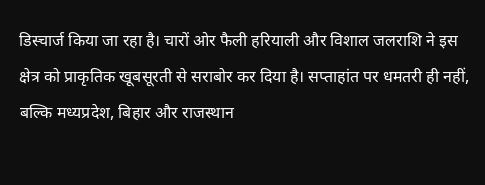डिस्चार्ज किया जा रहा है। चारों ओर फैली हरियाली और विशाल जलराशि ने इस क्षेत्र को प्राकृतिक खूबसूरती से सराबोर कर दिया है। सप्ताहांत पर धमतरी ही नहीं, बल्कि मध्यप्रदेश, बिहार और राजस्थान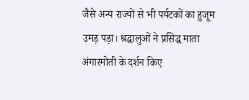जैसे अन्य राज्यों से भी पर्यटकों का हुजूम उमड़ पड़ा। श्रद्धालुओं ने प्रसिद्ध माता अंगारमोती के दर्शन किए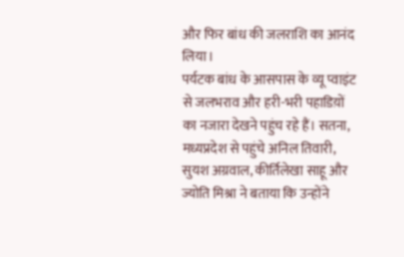और फिर बांध की जलराशि का आनंद लिया।
पर्यटक बांध के आसपास के व्यू प्वाइंट से जलभराव और हरी-भरी पहाडिय़ों का नजारा देखने पहुंच रहे हैं। सतना, मध्यप्रदेश से पहुंचे अनिल तिवारी, सुयश अग्रवाल, कीर्तिलेखा साहू और ज्योति मिश्रा ने बताया कि उन्होंने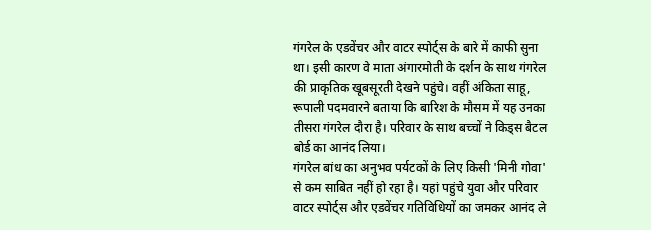गंगरेल के एडवेंचर और वाटर स्पोर्ट्स के बारे में काफी सुना था। इसी कारण वे माता अंगारमोती के दर्शन के साथ गंगरेल की प्राकृतिक खूबसूरती देखने पहुंचे। वहीं अंकिता साहू, रूपाली पदमवारने बताया कि बारिश के मौसम में यह उनका तीसरा गंगरेल दौरा है। परिवार के साथ बच्चों ने किड्स बैटल बोर्ड का आनंद लिया।
गंगरेल बांध का अनुभव पर्यटकों के लिए किसी 'मिनी गोवा' से कम साबित नहीं हो रहा है। यहां पहुंचे युवा और परिवार वाटर स्पोर्ट्स और एडवेंचर गतिविधियों का जमकर आनंद ले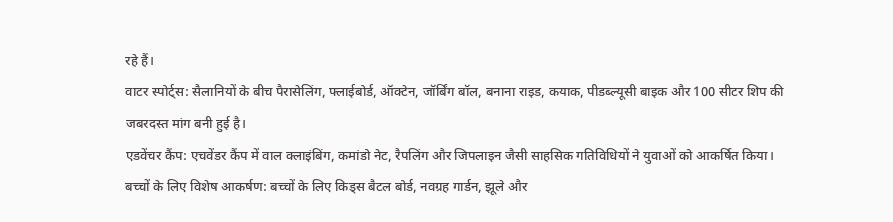रहे हैं।
वाटर स्पोर्ट्स: सैलानियों के बीच पैरासेलिंग, फ्लाईबोर्ड, ऑक्टेन, जॉर्बिंग बॉल, बनाना राइड, कयाक, पीडब्ल्यूसी बाइक और 100 सीटर शिप की जबरदस्त मांग बनी हुई है।
एडवेंचर कैंप: एचवेंडर कैंप में वाल क्लाइंबिंग, कमांडो नेट, रैपलिंग और जिपलाइन जैसी साहसिक गतिविधियों ने युवाओं को आकर्षित किया।
बच्चों के लिए विशेष आकर्षण: बच्चों के लिए किड्स बैटल बोर्ड, नवग्रह गार्डन, झूले और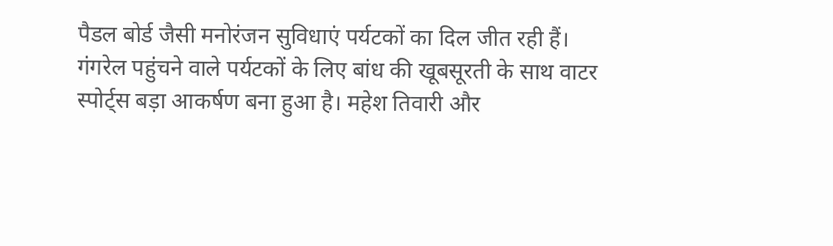पैडल बोर्ड जैसी मनोरंजन सुविधाएं पर्यटकों का दिल जीत रही हैं।
गंगरेल पहुंचने वाले पर्यटकों के लिए बांध की खूबसूरती के साथ वाटर स्पोर्ट्स बड़ा आकर्षण बना हुआ है। महेश तिवारी और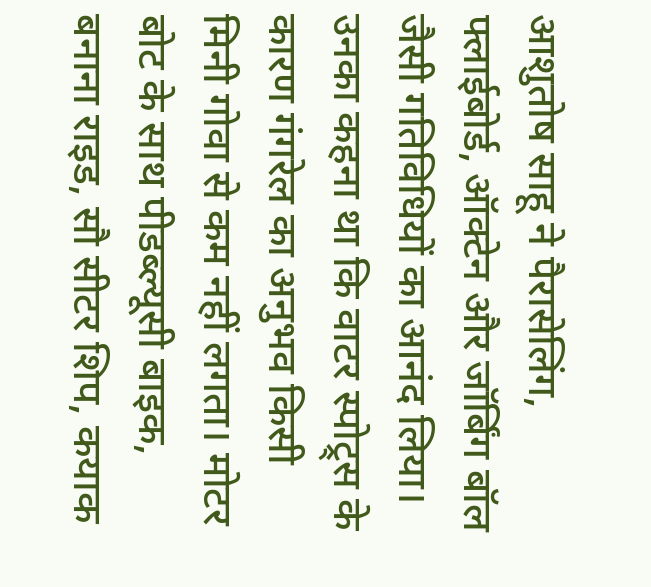आशुतोष साहू ने पैरासेलिंग, फ्लाईबोर्ड, ऑक्टेन और जॉर्बिंग बॉल जैसी गतिविधियों का आनंद लिया। उनका कहना था कि वाटर स्पोट्र्स के कारण गंगरेल का अनुभव किसी मिनी गोवा से कम नहीं लगता। मोटर बोट के साथ पीडब्ल्यूसी बाइक, बनाना राइड, सौ सीटर शिप, कयाक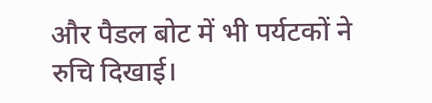और पैडल बोट में भी पर्यटकों ने रुचि दिखाई।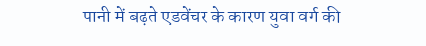पानी में बढ़ते एडवेंचर के कारण युवा वर्ग की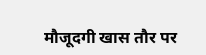मौजूदगी खास तौर पर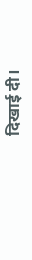दिखाई दी।